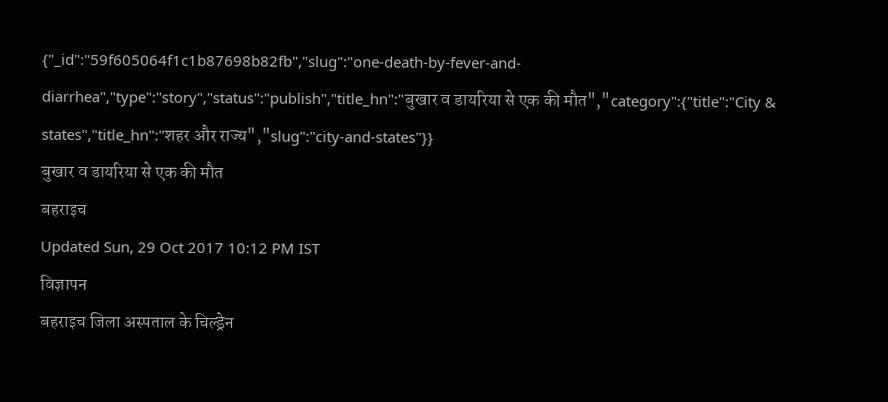{"_id":"59f605064f1c1b87698b82fb","slug":"one-death-by-fever-and-diarrhea","type":"story","status":"publish","title_hn":"बुखार व डायरिया से एक की मौत","category":{"title":"City & states","title_hn":"शहर और राज्य","slug":"city-and-states"}}
बुखार व डायरिया से एक की मौत
बहराइच
Updated Sun, 29 Oct 2017 10:12 PM IST
विज्ञापन
बहराइच जिला अस्पताल के चिल्ड्रेन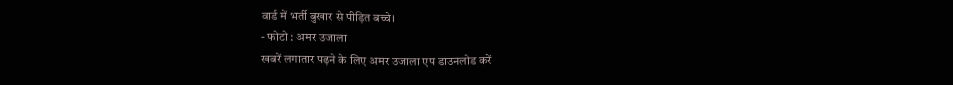वार्ड में भर्ती बुखार से पीड़ित बच्चे।
- फोटो : अमर उजाला
खबरें लगातार पढ़ने के लिए अमर उजाला एप डाउनलोड करें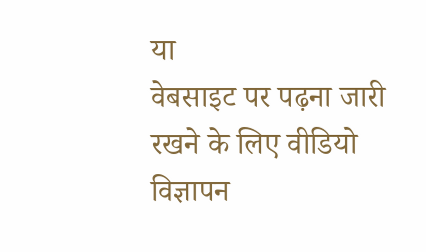या
वेबसाइट पर पढ़ना जारी रखने के लिए वीडियो विज्ञापन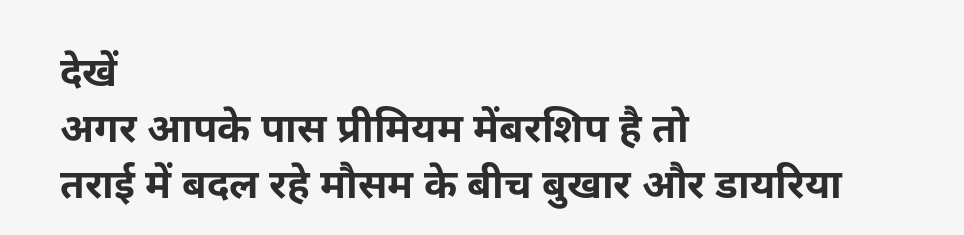देखें
अगर आपके पास प्रीमियम मेंबरशिप है तो
तराई में बदल रहे मौसम के बीच बुखार और डायरिया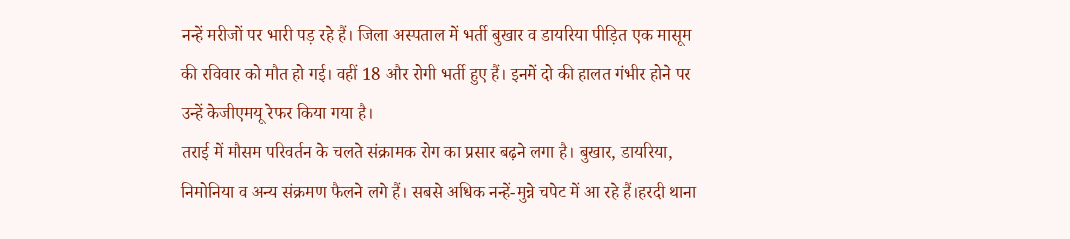नन्हें मरीजों पर भारी पड़ रहे हैं। जिला अस्पताल में भर्ती बुखार व डायरिया पीड़ित एक मासूम की रविवार को मौत हो गई। वहीं 18 और रोगी भर्ती हुए हैं। इनमें दो की हालत गंभीर होने पर उन्हें केजीएमयू रेफर किया गया है।
तराई में मौसम परिवर्तन के चलते संक्रामक रोग का प्रसार बढ़ने लगा है। बुखार, डायरिया, निमोनिया व अन्य संक्रमण फैलने लगे हैं। सबसे अधिक नन्हें-मुन्ने चपेट में आ रहे हैं।हरदी थाना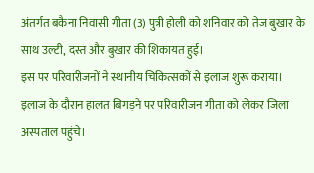अंतर्गत बकैना निवासी गीता (3) पुत्री होली को शनिवार को तेज बुखार के साथ उल्टी, दस्त और बुखार की शिकायत हुई।
इस पर परिवारीजनों ने स्थानीय चिकित्सकों से इलाज शुरू कराया। इलाज के दौरान हालत बिगड़ने पर परिवारीजन गीता को लेकर जिला अस्पताल पहुंचे।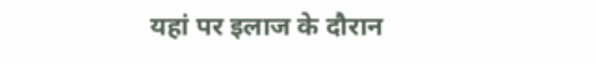यहां पर इलाज के दौरान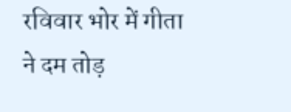रविवार भोर में गीता ने दम तोड़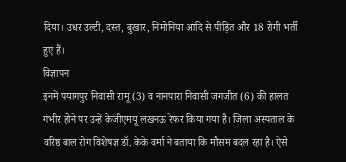दिया। उधर उल्टी, दस्त, बुखार, निमोनिया आदि से पीड़ित और 18 रोगी भर्ती हुए हैं।
विज्ञापन
इनमें पयागपुर निवासी रामू (3) व नानपारा निवासी जगजीत (6) की हालत गंभीर होने पर उन्हें केजीएमयू लखनऊ रेफर किया गया है। जिला अस्पताल के वरिष्ठ बाल रोग विशेषज्ञ डॉ. केके वर्मा ने बताया कि मौसम बदल रहा है। ऐसे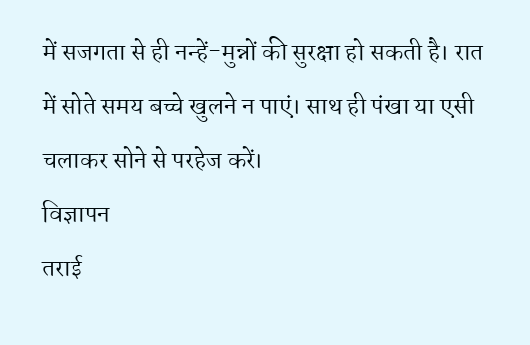में सजगता से ही नन्हें-मुन्नों की सुरक्षा हो सकती है। रात में सोते समय बच्चे खुलने न पाएं। साथ ही पंखा या एसी चलाकर सोने से परहेज करें।
विज्ञापन
तराई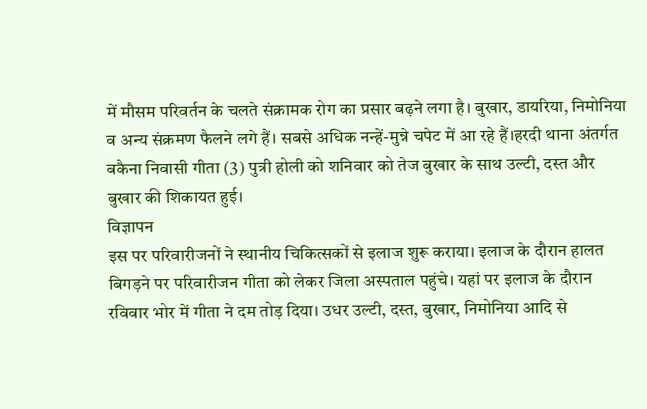में मौसम परिवर्तन के चलते संक्रामक रोग का प्रसार बढ़ने लगा है। बुखार, डायरिया, निमोनिया व अन्य संक्रमण फैलने लगे हैं। सबसे अधिक नन्हें-मुन्ने चपेट में आ रहे हैं।हरदी थाना अंतर्गत बकैना निवासी गीता (3) पुत्री होली को शनिवार को तेज बुखार के साथ उल्टी, दस्त और बुखार की शिकायत हुई।
विज्ञापन
इस पर परिवारीजनों ने स्थानीय चिकित्सकों से इलाज शुरू कराया। इलाज के दौरान हालत बिगड़ने पर परिवारीजन गीता को लेकर जिला अस्पताल पहुंचे। यहां पर इलाज के दौरान रविवार भोर में गीता ने दम तोड़ दिया। उधर उल्टी, दस्त, बुखार, निमोनिया आदि से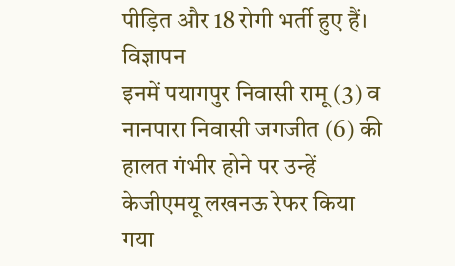पीड़ित और 18 रोगी भर्ती हुए हैं।
विज्ञापन
इनमें पयागपुर निवासी रामू (3) व नानपारा निवासी जगजीत (6) की हालत गंभीर होने पर उन्हें केजीएमयू लखनऊ रेफर किया गया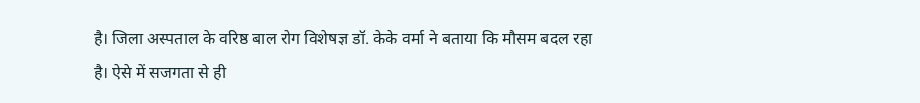है। जिला अस्पताल के वरिष्ठ बाल रोग विशेषज्ञ डॉ. केके वर्मा ने बताया कि मौसम बदल रहा है। ऐसे में सजगता से ही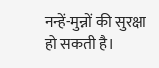नन्हें-मुन्नों की सुरक्षा हो सकती है।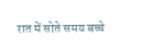रात में सोते समय बच्चे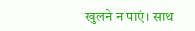खुलने न पाएं। साथ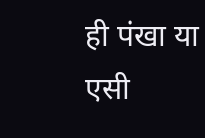ही पंखा या एसी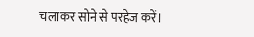चलाकर सोने से परहेज करें।